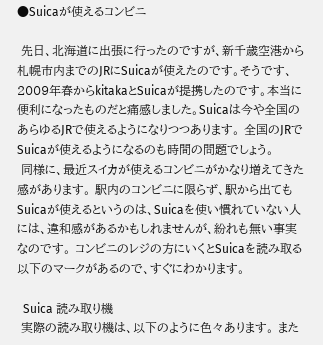●Suicaが使えるコンビニ

 先日、北海道に出張に行ったのですが、新千歳空港から札幌市内までのJRにSuicaが使えたのです。そうです、2009年春からkitakaとSuicaが提携したのです。本当に便利になったものだと痛感しました。Suicaは今や全国のあらゆるJRで使えるようになりつつあります。 全国のJRでSuicaが使えるようになるのも時間の問題でしょう。
 同様に、最近スイカが使えるコンビニがかなり増えてきた感があります。 駅内のコンビニに限らず、駅から出てもSuicaが使えるというのは、Suicaを使い慣れていない人には、違和感があるかもしれませんが、紛れも無い事実なのです。 コンビニのレジの方にいくとSuicaを読み取る以下のマークがあるので、すぐにわかります。

  Suica 読み取り機
 実際の読み取り機は、以下のように色々あります。 また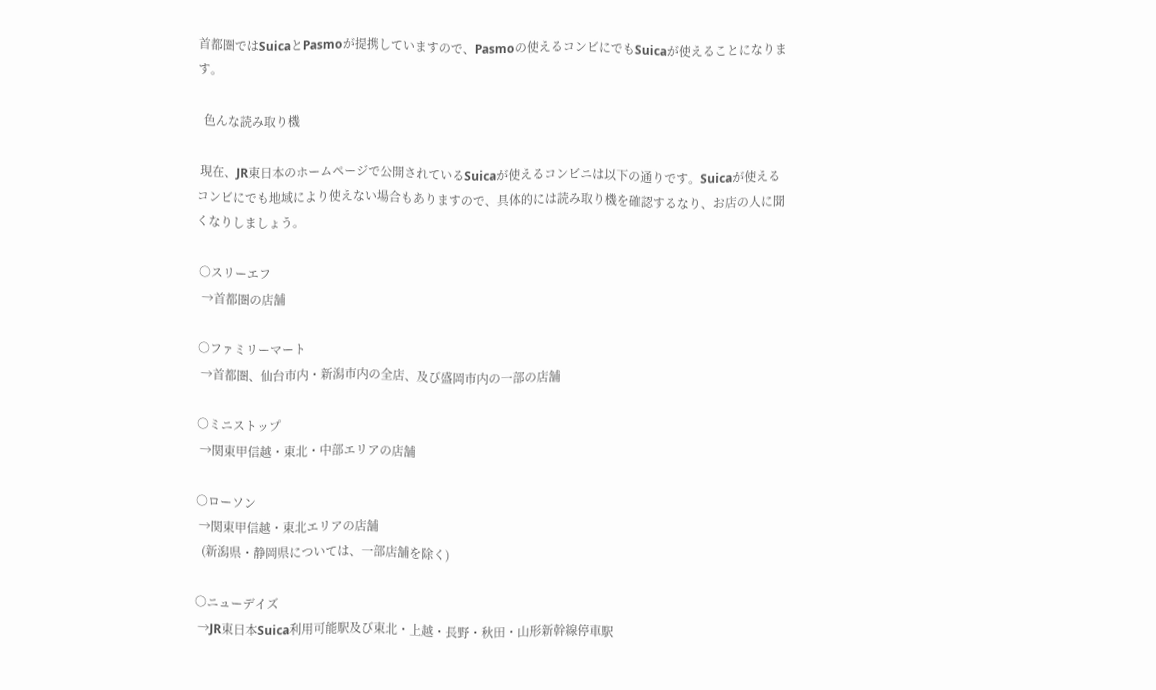首都圏ではSuicaとPasmoが提携していますので、Pasmoの使えるコンビにでもSuicaが使えることになります。

  色んな読み取り機

 現在、JR東日本のホームページで公開されているSuicaが使えるコンビニは以下の通りです。Suicaが使えるコンビにでも地域により使えない場合もありますので、具体的には読み取り機を確認するなり、お店の人に聞くなりしましょう。

 ○スリーエフ
  →首都圏の店舗

 ○ファミリーマート
  →首都圏、仙台市内・新潟市内の全店、及び盛岡市内の一部の店舗

 ○ミニストップ
  →関東甲信越・東北・中部エリアの店舗

 ○ローソン
  →関東甲信越・東北エリアの店舗
   (新潟県・静岡県については、一部店舗を除く)

 ○ニューデイズ
  →JR東日本Suica利用可能駅及び東北・上越・長野・秋田・山形新幹線停車駅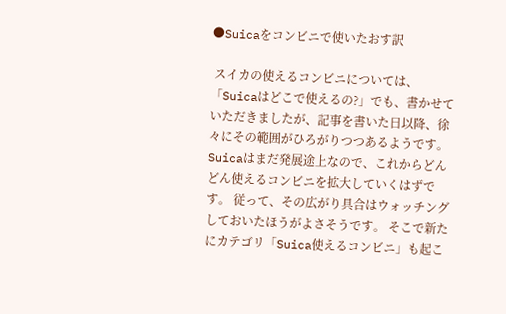●Suicaをコンビニで使いたおす訳

 スイカの使えるコンビニについては、「Suicaはどこで使えるの?」でも、書かせていただきましたが、記事を書いた日以降、徐々にその範囲がひろがりつつあるようです。 Suicaはまだ発展途上なので、これからどんどん使えるコンビニを拡大していくはずです。 従って、その広がり具合はウォッチングしておいたほうがよさそうです。 そこで新たにカテゴリ「Suica使えるコンビニ」も起こ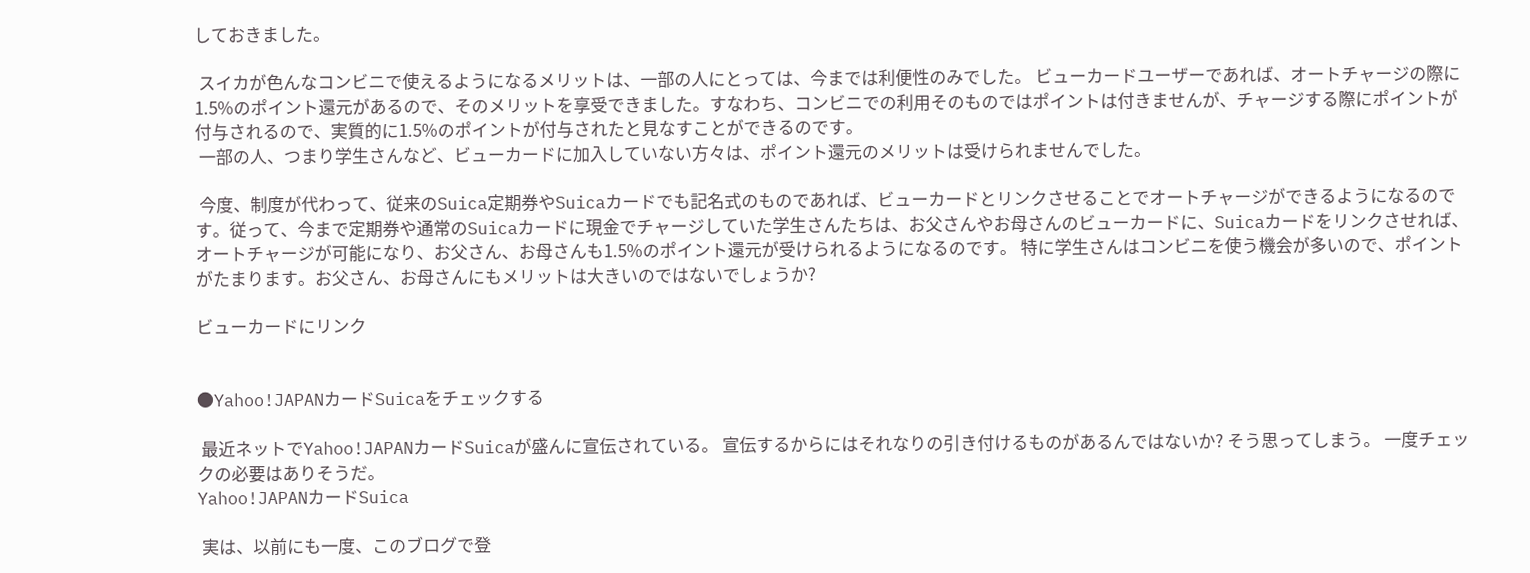しておきました。

 スイカが色んなコンビニで使えるようになるメリットは、一部の人にとっては、今までは利便性のみでした。 ビューカードユーザーであれば、オートチャージの際に1.5%のポイント還元があるので、そのメリットを享受できました。すなわち、コンビニでの利用そのものではポイントは付きませんが、チャージする際にポイントが付与されるので、実質的に1.5%のポイントが付与されたと見なすことができるのです。
 一部の人、つまり学生さんなど、ビューカードに加入していない方々は、ポイント還元のメリットは受けられませんでした。

 今度、制度が代わって、従来のSuica定期券やSuicaカードでも記名式のものであれば、ビューカードとリンクさせることでオートチャージができるようになるのです。従って、今まで定期券や通常のSuicaカードに現金でチャージしていた学生さんたちは、お父さんやお母さんのビューカードに、Suicaカードをリンクさせれば、オートチャージが可能になり、お父さん、お母さんも1.5%のポイント還元が受けられるようになるのです。 特に学生さんはコンビニを使う機会が多いので、ポイントがたまります。お父さん、お母さんにもメリットは大きいのではないでしょうか?

ビューカードにリンク


●Yahoo!JAPANカードSuicaをチェックする

 最近ネットでYahoo!JAPANカードSuicaが盛んに宣伝されている。 宣伝するからにはそれなりの引き付けるものがあるんではないか? そう思ってしまう。 一度チェックの必要はありそうだ。
Yahoo!JAPANカードSuica

 実は、以前にも一度、このブログで登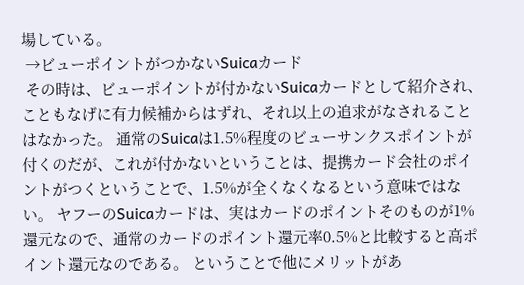場している。
 →ビューポイントがつかないSuicaカード
 その時は、ビューポイントが付かないSuicaカードとして紹介され、こともなげに有力候補からはずれ、それ以上の追求がなされることはなかった。 通常のSuicaは1.5%程度のビューサンクスポイントが付くのだが、これが付かないということは、提携カード会社のポイントがつくということで、1.5%が全くなくなるという意味ではない。 ヤフーのSuicaカードは、実はカードのポイントそのものが1%還元なので、通常のカードのポイント還元率0.5%と比較すると高ポイント還元なのである。 ということで他にメリットがあ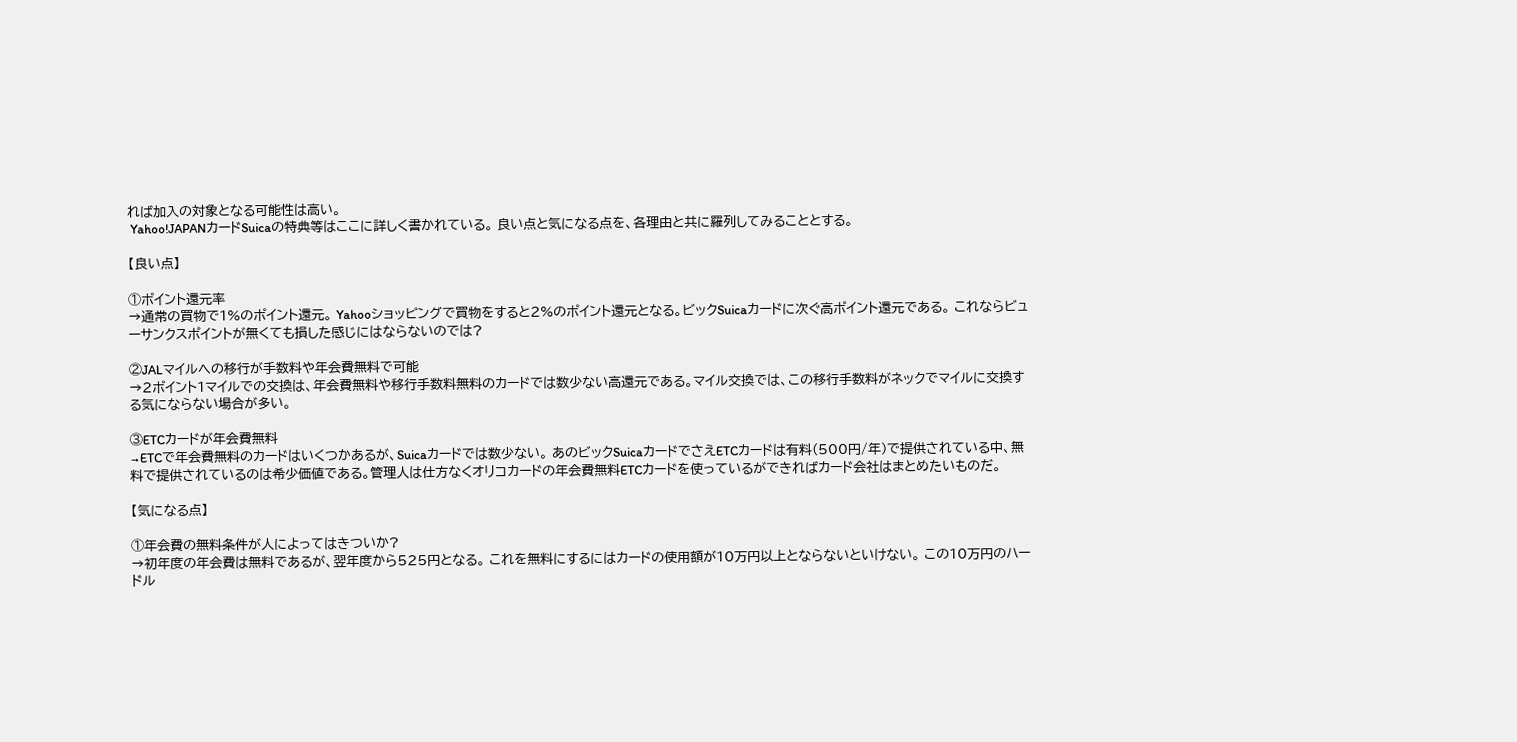れば加入の対象となる可能性は高い。
 Yahoo!JAPANカードSuicaの特典等はここに詳しく書かれている。 良い点と気になる点を、各理由と共に羅列してみることとする。

【良い点】

①ポイント還元率
→通常の買物で1%のポイント還元。 Yahooショッピングで買物をすると2%のポイント還元となる。ビックSuicaカードに次ぐ高ポイント還元である。 これならビューサンクスポイントが無くても損した感じにはならないのでは?

②JALマイルへの移行が手数料や年会費無料で可能
→2ポイント1マイルでの交換は、年会費無料や移行手数料無料のカードでは数少ない高還元である。マイル交換では、この移行手数料がネックでマイルに交換する気にならない場合が多い。

③ETCカードが年会費無料
→ETCで年会費無料のカードはいくつかあるが、Suicaカードでは数少ない。 あのビックSuicaカードでさえETCカードは有料(500円/年)で提供されている中、無料で提供されているのは希少価値である。管理人は仕方なくオリコカードの年会費無料ETCカードを使っているができればカード会社はまとめたいものだ。

【気になる点】

①年会費の無料条件が人によってはきついか?
→初年度の年会費は無料であるが、翌年度から525円となる。 これを無料にするにはカードの使用額が10万円以上とならないといけない。 この10万円のハードル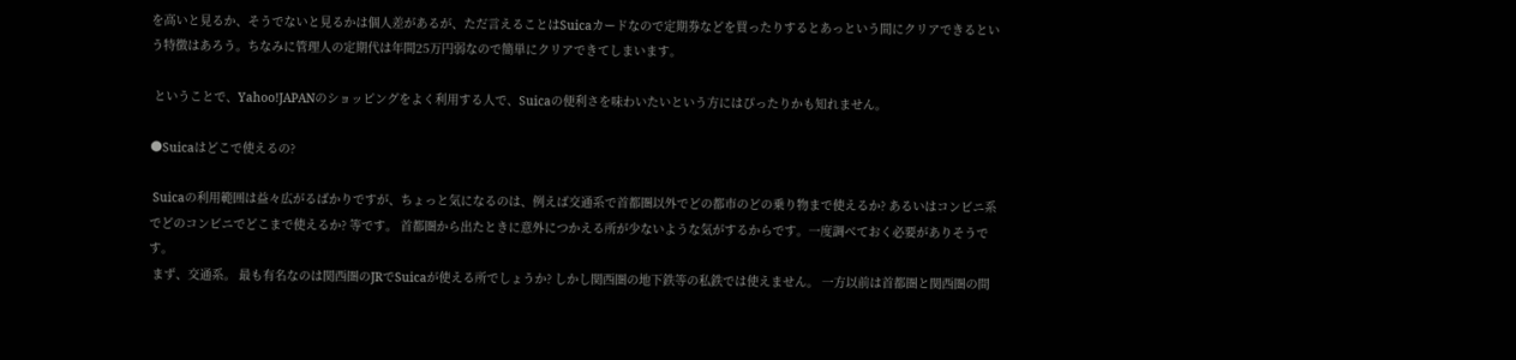を高いと見るか、そうでないと見るかは個人差があるが、ただ言えることはSuicaカードなので定期券などを買ったりするとあっという間にクリアできるという特徴はあろう。ちなみに管理人の定期代は年間25万円弱なので簡単にクリアできてしまいます。

 ということで、Yahoo!JAPANのショッピングをよく利用する人で、Suicaの便利さを味わいたいという方にはぴったりかも知れません。

●Suicaはどこで使えるの?

 Suicaの利用範囲は益々広がるばかりですが、ちょっと気になるのは、例えば交通系で首都圏以外でどの都市のどの乗り物まで使えるか? あるいはコンビニ系でどのコンビニでどこまで使えるか? 等です。 首都圏から出たときに意外につかえる所が少ないような気がするからです。一度調べておく必要がありそうです。
 まず、交通系。 最も有名なのは関西圏のJRでSuicaが使える所でしょうか? しかし関西圏の地下鉄等の私鉄では使えません。 一方以前は首都圏と関西圏の間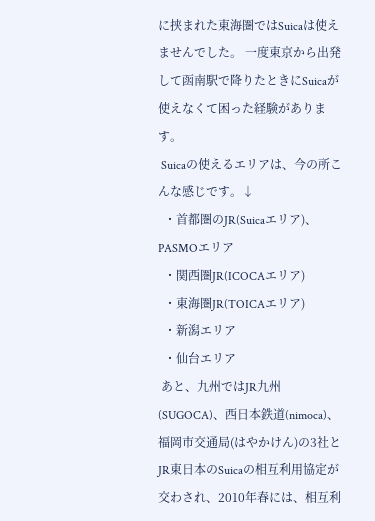に挟まれた東海圏ではSuicaは使えませんでした。 一度東京から出発して函南駅で降りたときにSuicaが使えなくて困った経験があります。
 Suicaの使えるエリアは、今の所こんな感じです。↓
  ・首都圏のJR(Suicaエリア)、PASMOエリア
  ・関西圏JR(ICOCAエリア)
  ・東海圏JR(TOICAエリア)
  ・新潟エリア
  ・仙台エリア
 あと、九州ではJR九州(SUGOCA)、西日本鉄道(nimoca)、福岡市交通局(はやかけん)の3社とJR東日本のSuicaの相互利用協定が交わされ、2010年春には、相互利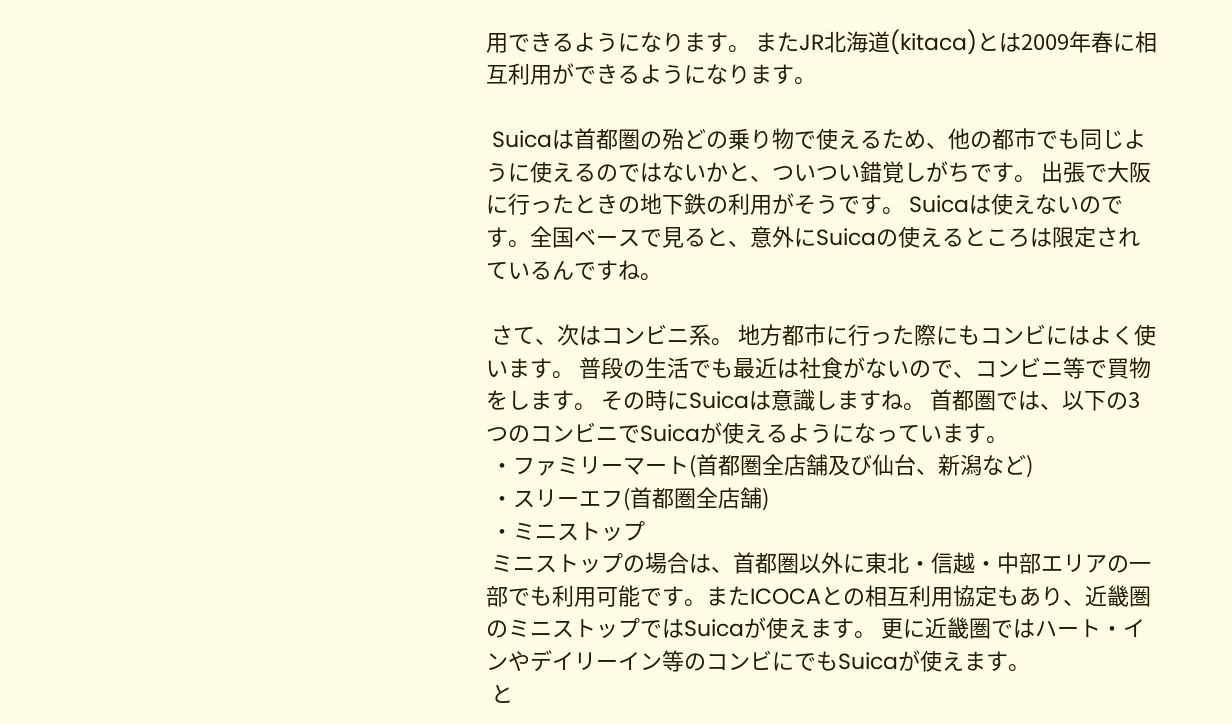用できるようになります。 またJR北海道(kitaca)とは2009年春に相互利用ができるようになります。

 Suicaは首都圏の殆どの乗り物で使えるため、他の都市でも同じように使えるのではないかと、ついつい錯覚しがちです。 出張で大阪に行ったときの地下鉄の利用がそうです。 Suicaは使えないのです。全国ベースで見ると、意外にSuicaの使えるところは限定されているんですね。

 さて、次はコンビニ系。 地方都市に行った際にもコンビにはよく使います。 普段の生活でも最近は社食がないので、コンビニ等で買物をします。 その時にSuicaは意識しますね。 首都圏では、以下の3つのコンビニでSuicaが使えるようになっています。
 ・ファミリーマート(首都圏全店舗及び仙台、新潟など)
 ・スリーエフ(首都圏全店舗)
 ・ミニストップ
 ミニストップの場合は、首都圏以外に東北・信越・中部エリアの一部でも利用可能です。またICOCAとの相互利用協定もあり、近畿圏のミニストップではSuicaが使えます。 更に近畿圏ではハート・インやデイリーイン等のコンビにでもSuicaが使えます。
 と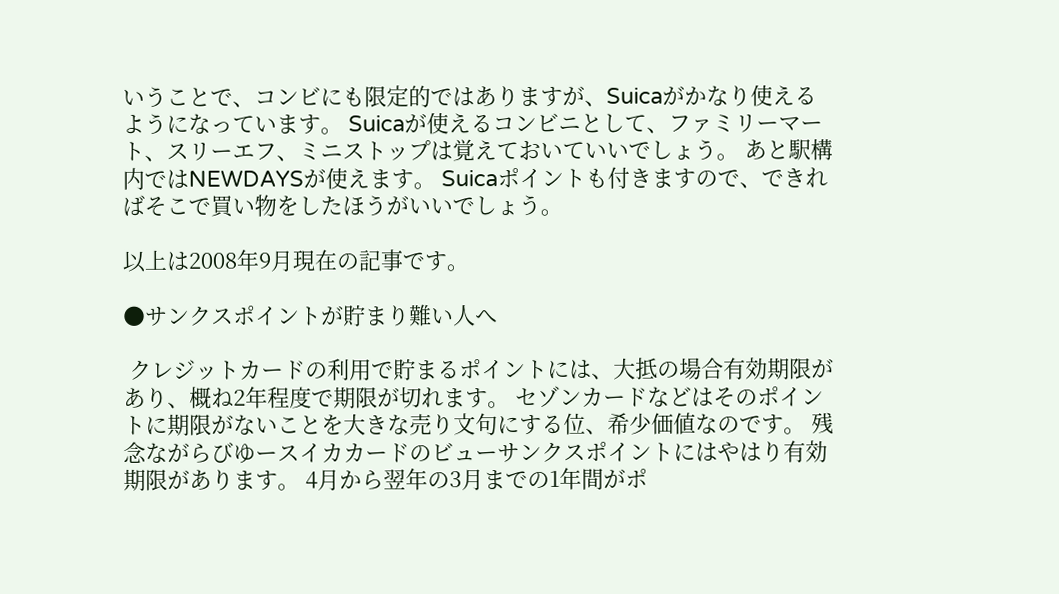いうことで、コンビにも限定的ではありますが、Suicaがかなり使えるようになっています。 Suicaが使えるコンビニとして、ファミリーマート、スリーエフ、ミニストップは覚えておいていいでしょう。 あと駅構内ではNEWDAYSが使えます。 Suicaポイントも付きますので、できればそこで買い物をしたほうがいいでしょう。

以上は2008年9月現在の記事です。

●サンクスポイントが貯まり難い人へ

 クレジットカードの利用で貯まるポイントには、大抵の場合有効期限があり、概ね2年程度で期限が切れます。 セゾンカードなどはそのポイントに期限がないことを大きな売り文句にする位、希少価値なのです。 残念ながらびゆースイカカードのビューサンクスポイントにはやはり有効期限があります。 4月から翌年の3月までの1年間がポ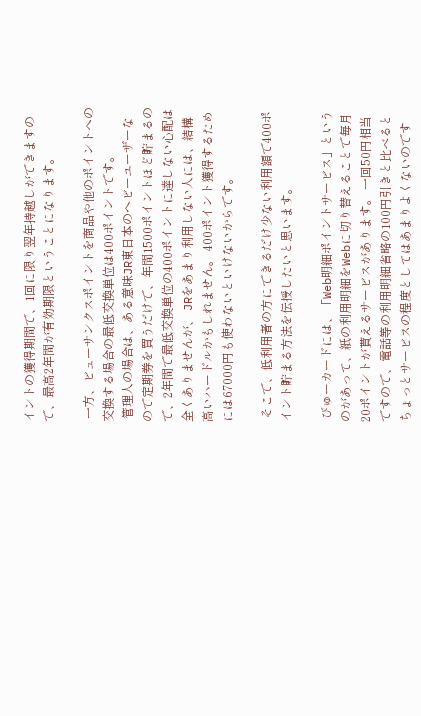イントの獲得期間で、1回に限り翌年持越しができますので、最高2年間が有効期限ということになります。

 一方、ビューサンクスポイントを商品や他のポイントへの交換する場合の最低交換単位は400ポイントです。
 管理人の場合は、ある意味JR東日本のヘビーユーザーなので定期券を買うだけで、年間1500ポイントほど貯まるので、2年間で最低交換単位の400ポイントに達しない心配は全くありませんが、 JRをあまり利用しない人には、結構高いハードルかもしれません。 400ポイント獲得するためには67000円も使わないといけないからです。

 そこで、低利用者の方にできるだけ少ない利用額で400ポイント貯まる方法を伝授したいと思います。

 びゅーカードには、「Web明細ポイントサービス」というのがあって、紙の利用明細をWebに切り替えることで毎月20ポイントが貰えるサービスがあります。 一回50円相当ですので、電話等の利用明細省略の100円引きと比べるとちょっとサービスの程度としてはあまりよくないのです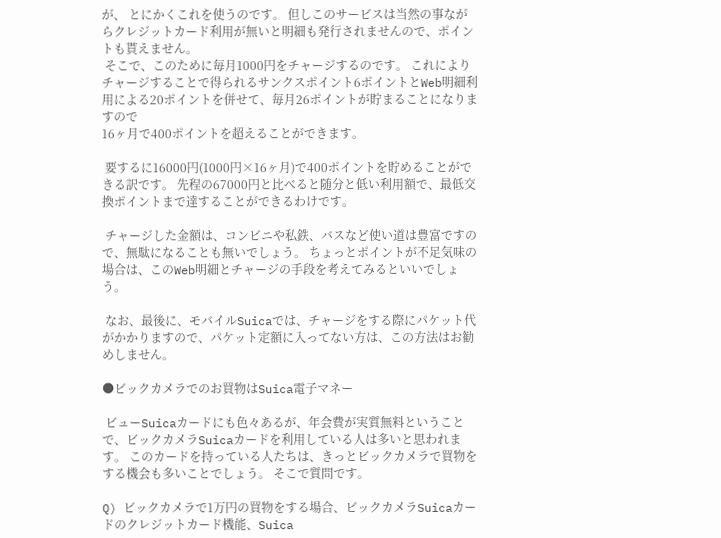が、 とにかくこれを使うのです。 但しこのサービスは当然の事ながらクレジットカード利用が無いと明細も発行されませんので、ポイントも貰えません。
 そこで、このために毎月1000円をチャージするのです。 これによりチャージすることで得られるサンクスポイント6ポイントとWeb明細利用による20ポイントを併せて、毎月26ポイントが貯まることになりますので
16ヶ月で400ポイントを超えることができます。

 要するに16000円(1000円×16ヶ月)で400ポイントを貯めることができる訳です。 先程の67000円と比べると随分と低い利用額で、最低交換ポイントまで達することができるわけです。

 チャージした金額は、コンビニや私鉄、バスなど使い道は豊富ですので、無駄になることも無いでしょう。 ちょっとポイントが不足気味の場合は、このWeb明細とチャージの手段を考えてみるといいでしょう。

 なお、最後に、モバイルSuicaでは、チャージをする際にパケット代がかかりますので、パケット定額に入ってない方は、この方法はお勧めしません。

●ビックカメラでのお買物はSuica電子マネー

 ビューSuicaカードにも色々あるが、年会費が実質無料ということで、ビックカメラSuicaカードを利用している人は多いと思われます。 このカードを持っている人たちは、きっとビックカメラで買物をする機会も多いことでしょう。 そこで質問です。

Q) ビックカメラで1万円の買物をする場合、ビックカメラSuicaカードのクレジットカード機能、Suica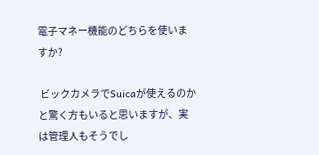電子マネー機能のどちらを使いますか?

 ビックカメラでSuicaが使えるのかと驚く方もいると思いますが、実は管理人もそうでし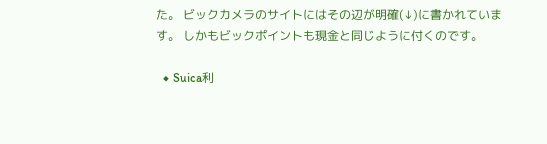た。 ビックカメラのサイトにはその辺が明確(↓)に書かれています。 しかもビックポイントも現金と同じように付くのです。

  ◆ Suica利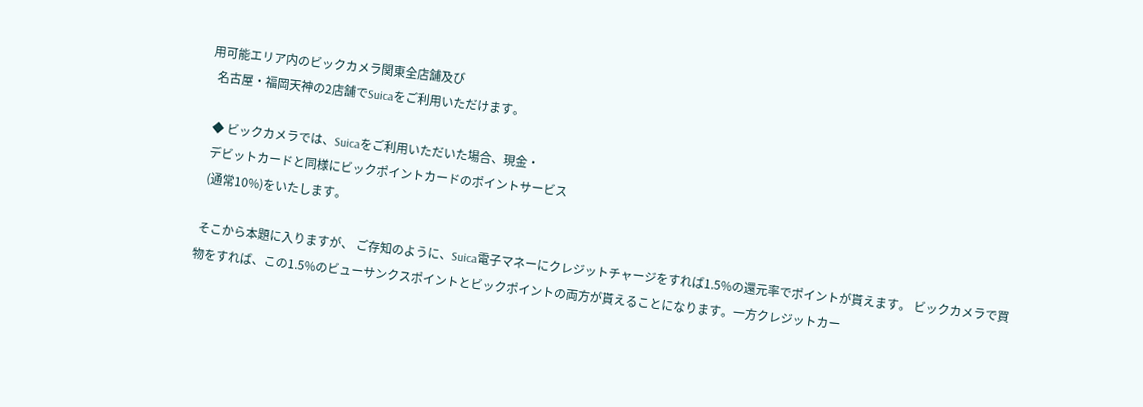用可能エリア内のビックカメラ関東全店舗及び
  名古屋・福岡天神の2店舗でSuicaをご利用いただけます。

  ◆ ビックカメラでは、Suicaをご利用いただいた場合、現金・
  デビットカードと同様にビックポイントカードのポイントサービス
  (通常10%)をいたします。

 そこから本題に入りますが、 ご存知のように、Suica電子マネーにクレジットチャージをすれば1.5%の還元率でポイントが貰えます。 ビックカメラで買物をすれば、この1.5%のビューサンクスポイントとビックポイントの両方が貰えることになります。一方クレジットカー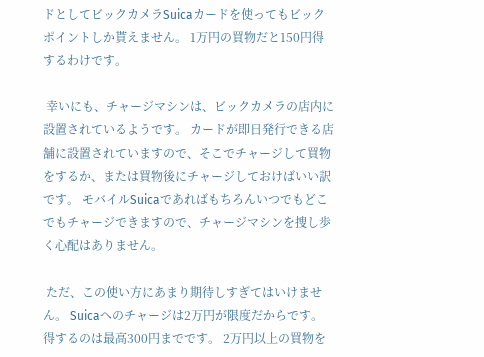ドとしてビックカメラSuicaカードを使ってもビックポイントしか貰えません。 1万円の買物だと150円得するわけです。

 幸いにも、チャージマシンは、ビックカメラの店内に設置されているようです。 カードが即日発行できる店舗に設置されていますので、そこでチャージして買物をするか、または買物後にチャージしておけばいい訳です。 モバイルSuicaであればもちろんいつでもどこでもチャージできますので、チャージマシンを捜し歩く心配はありません。

 ただ、この使い方にあまり期待しすぎてはいけません。 Suicaへのチャージは2万円が限度だからです。得するのは最高300円までです。 2万円以上の買物を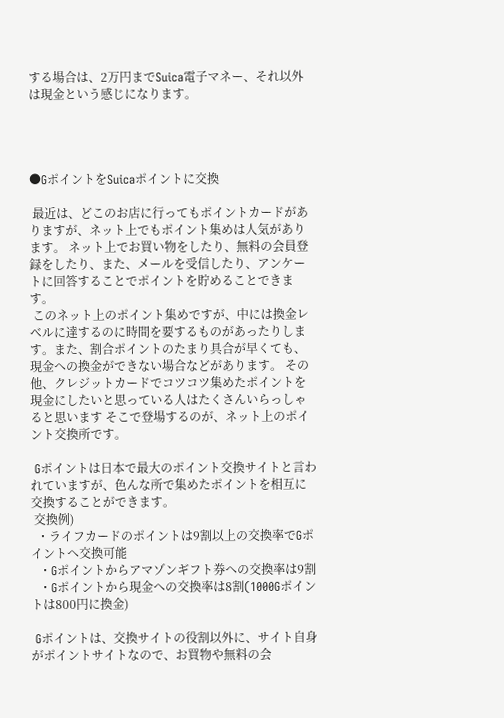する場合は、2万円までSuica電子マネー、それ以外は現金という感じになります。




●GポイントをSuicaポイントに交換

 最近は、どこのお店に行ってもポイントカードがありますが、ネット上でもポイント集めは人気があります。 ネット上でお買い物をしたり、無料の会員登録をしたり、また、メールを受信したり、アンケートに回答することでポイントを貯めることできます。
 このネット上のポイント集めですが、中には換金レベルに達するのに時間を要するものがあったりします。また、割合ポイントのたまり具合が早くても、現金への換金ができない場合などがあります。 その他、クレジットカードでコツコツ集めたポイントを現金にしたいと思っている人はたくさんいらっしゃると思います そこで登場するのが、ネット上のポイント交換所です。

 Gポイントは日本で最大のポイント交換サイトと言われていますが、色んな所で集めたポイントを相互に交換することができます。
 交換例)
  ・ライフカードのポイントは9割以上の交換率でGポイントへ交換可能
  ・Gポイントからアマゾンギフト券への交換率は9割
  ・Gポイントから現金への交換率は8割(1000Gポイントは800円に換金)

 Gポイントは、交換サイトの役割以外に、サイト自身がポイントサイトなので、お買物や無料の会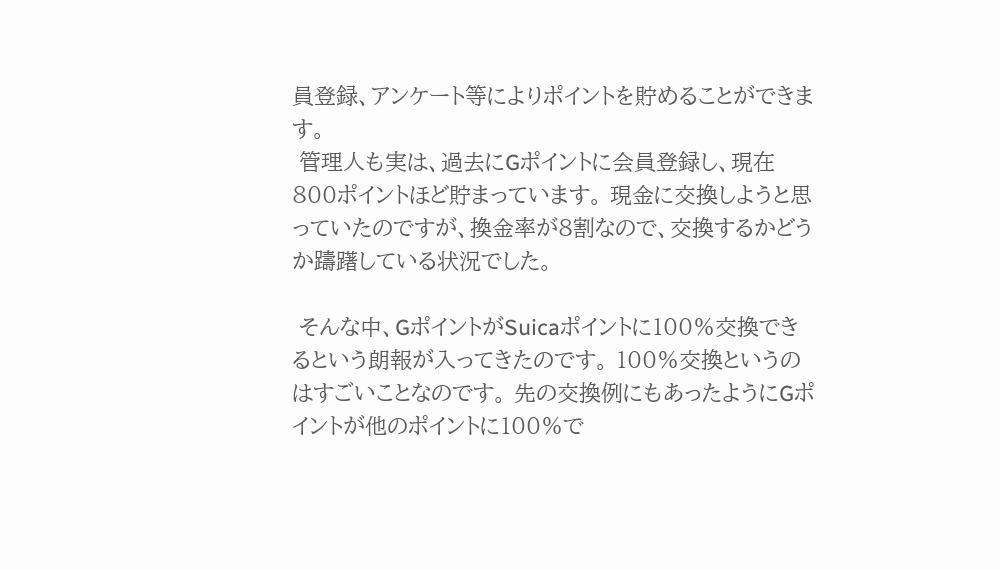員登録、アンケート等によりポイントを貯めることができます。
 管理人も実は、過去にGポイントに会員登録し、現在800ポイントほど貯まっています。 現金に交換しようと思っていたのですが、換金率が8割なので、交換するかどうか躊躇している状況でした。

 そんな中、GポイントがSuicaポイントに100%交換できるという朗報が入ってきたのです。 100%交換というのはすごいことなのです。 先の交換例にもあったようにGポイントが他のポイントに100%で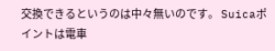交換できるというのは中々無いのです。 Suicaポイントは電車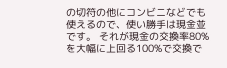の切符の他にコンビニなどでも使えるので、使い勝手は現金並です。 それが現金の交換率80%を大幅に上回る100%で交換で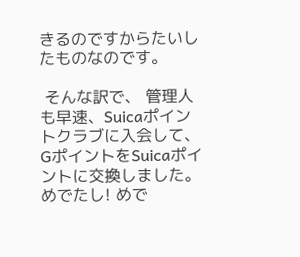きるのですからたいしたものなのです。

 そんな訳で、 管理人も早速、Suicaポイントクラブに入会して、GポイントをSuicaポイントに交換しました。めでたし! めで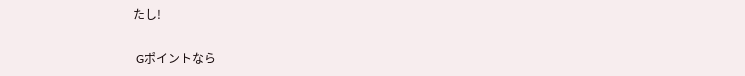たし!

 Gポイントなら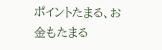ポイントたまる、お金もたまる